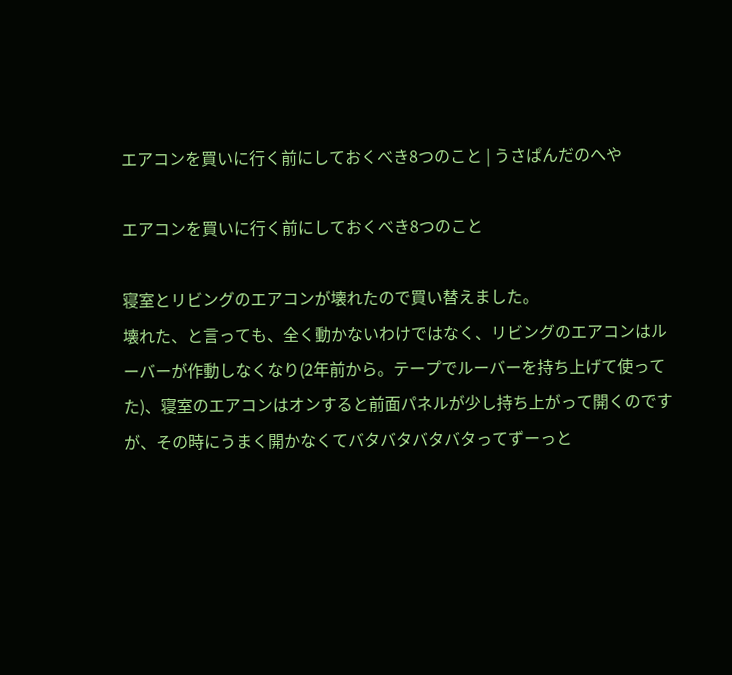エアコンを買いに行く前にしておくべき8つのこと | うさぱんだのへや

エアコンを買いに行く前にしておくべき8つのこと

寝室とリビングのエアコンが壊れたので買い替えました。
壊れた、と言っても、全く動かないわけではなく、リビングのエアコンはルーバーが作動しなくなり(2年前から。テープでルーバーを持ち上げて使ってた)、寝室のエアコンはオンすると前面パネルが少し持ち上がって開くのですが、その時にうまく開かなくてバタバタバタバタってずーっと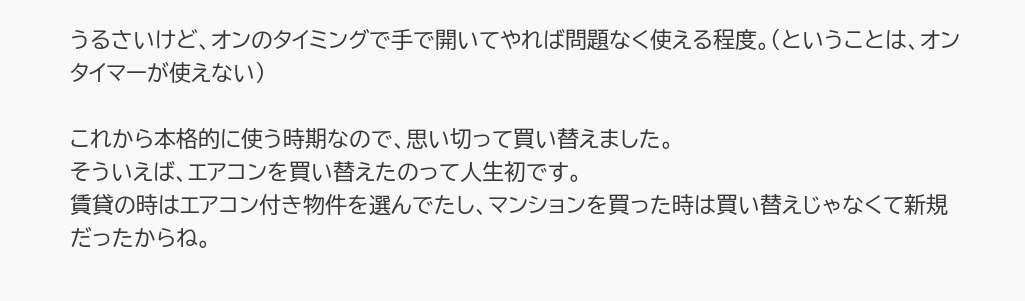うるさいけど、オンのタイミングで手で開いてやれば問題なく使える程度。(ということは、オンタイマーが使えない)

これから本格的に使う時期なので、思い切って買い替えました。
そういえば、エアコンを買い替えたのって人生初です。
賃貸の時はエアコン付き物件を選んでたし、マンションを買った時は買い替えじゃなくて新規だったからね。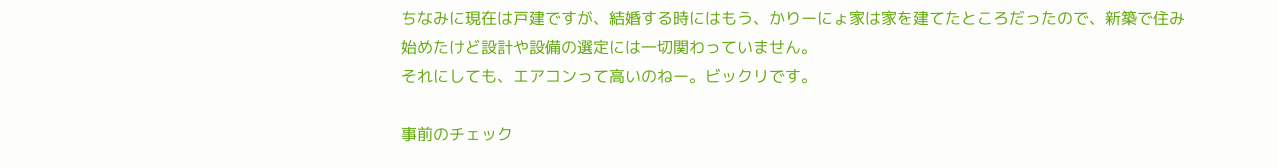ちなみに現在は戸建ですが、結婚する時にはもう、かりーにょ家は家を建てたところだったので、新築で住み始めたけど設計や設備の選定には一切関わっていません。
それにしても、エアコンって高いのねー。ビックリです。

事前のチェック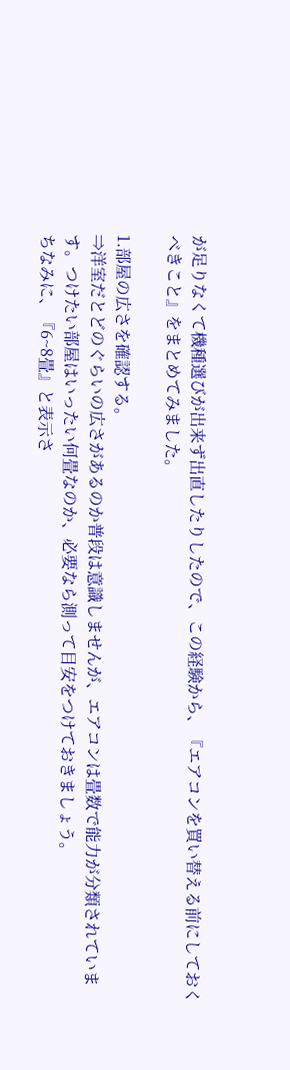が足りなくて機種選びが出来ず出直したりしたので、この経験から、『エアコンを買い替える前にしておくべきこと』をまとめてみました。

1.部屋の広さを確認する。
⇒洋室だとどのぐらいの広さがあるのか普段は意識しませんが、エアコンは畳数で能力が分類されています。つけたい部屋はいったい何畳なのか、必要なら測って目安をつけておきましょう。
ちなみに、『6~8畳』と表示さ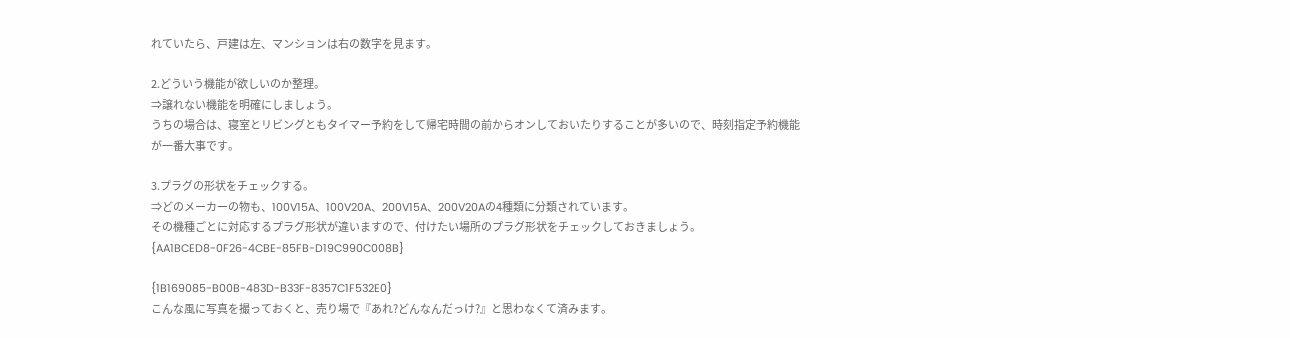れていたら、戸建は左、マンションは右の数字を見ます。

2.どういう機能が欲しいのか整理。
⇒譲れない機能を明確にしましょう。
うちの場合は、寝室とリビングともタイマー予約をして帰宅時間の前からオンしておいたりすることが多いので、時刻指定予約機能が一番大事です。

3.プラグの形状をチェックする。
⇒どのメーカーの物も、100V15A、100V20A、200V15A、200V20Aの4種類に分類されています。
その機種ごとに対応するプラグ形状が違いますので、付けたい場所のプラグ形状をチェックしておきましょう。
{AA1BCED8-0F26-4CBE-85FB-D19C990C008B}

{1B169085-B00B-483D-B33F-8357C1F532E0}
こんな風に写真を撮っておくと、売り場で『あれ?どんなんだっけ?』と思わなくて済みます。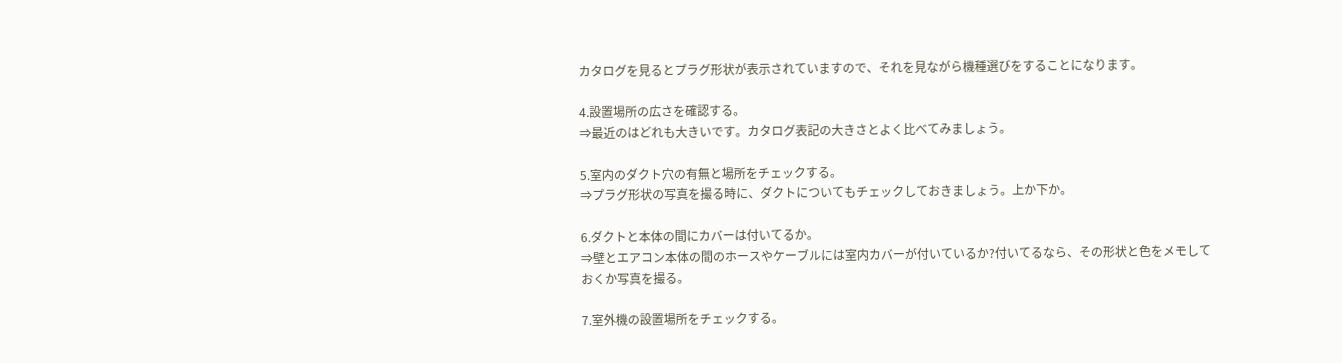カタログを見るとプラグ形状が表示されていますので、それを見ながら機種選びをすることになります。

4.設置場所の広さを確認する。
⇒最近のはどれも大きいです。カタログ表記の大きさとよく比べてみましょう。

5.室内のダクト穴の有無と場所をチェックする。
⇒プラグ形状の写真を撮る時に、ダクトについてもチェックしておきましょう。上か下か。

6.ダクトと本体の間にカバーは付いてるか。
⇒壁とエアコン本体の間のホースやケーブルには室内カバーが付いているか?付いてるなら、その形状と色をメモしておくか写真を撮る。

7.室外機の設置場所をチェックする。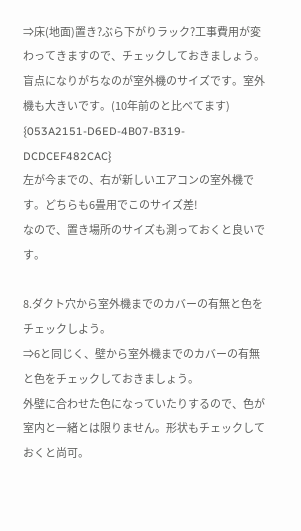⇒床(地面)置き?ぶら下がりラック?工事費用が変わってきますので、チェックしておきましょう。
盲点になりがちなのが室外機のサイズです。室外機も大きいです。(10年前のと比べてます)
{053A2151-D6ED-4B07-B319-DCDCEF482CAC}
左が今までの、右が新しいエアコンの室外機です。どちらも6畳用でこのサイズ差!
なので、置き場所のサイズも測っておくと良いです。

8.ダクト穴から室外機までのカバーの有無と色をチェックしよう。
⇒6と同じく、壁から室外機までのカバーの有無と色をチェックしておきましょう。
外壁に合わせた色になっていたりするので、色が室内と一緒とは限りません。形状もチェックしておくと尚可。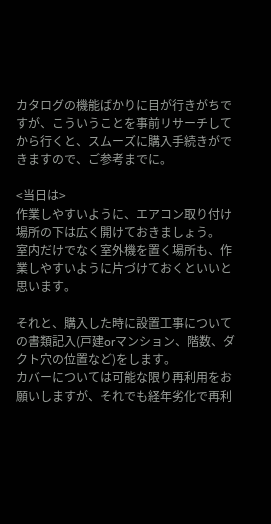カタログの機能ばかりに目が行きがちですが、こういうことを事前リサーチしてから行くと、スムーズに購入手続きができますので、ご参考までに。

<当日は>
作業しやすいように、エアコン取り付け場所の下は広く開けておきましょう。
室内だけでなく室外機を置く場所も、作業しやすいように片づけておくといいと思います。

それと、購入した時に設置工事についての書類記入(戸建orマンション、階数、ダクト穴の位置など)をします。
カバーについては可能な限り再利用をお願いしますが、それでも経年劣化で再利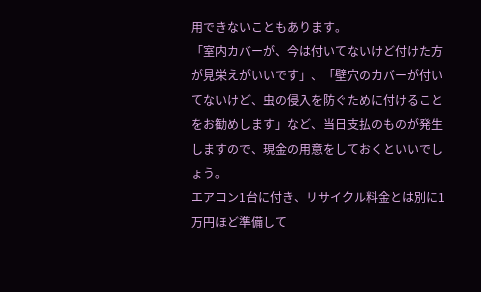用できないこともあります。
「室内カバーが、今は付いてないけど付けた方が見栄えがいいです」、「壁穴のカバーが付いてないけど、虫の侵入を防ぐために付けることをお勧めします」など、当日支払のものが発生しますので、現金の用意をしておくといいでしょう。
エアコン1台に付き、リサイクル料金とは別に1万円ほど準備して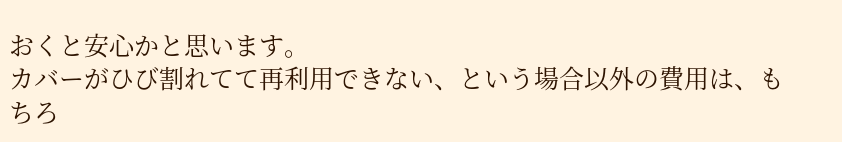おくと安心かと思います。
カバーがひび割れてて再利用できない、という場合以外の費用は、もちろ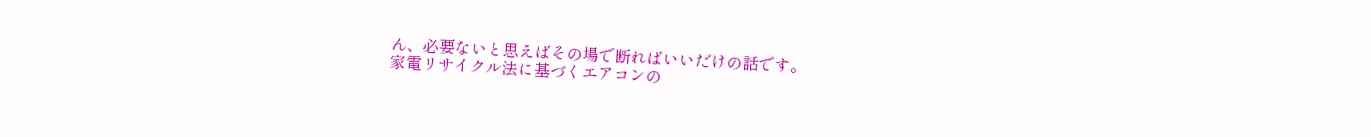ん、必要ないと思えばその場で断ればいいだけの話です。
家電リサイクル法に基づくエアコンの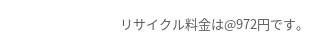リサイクル料金は@972円です。